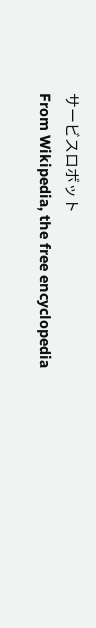サービスロボット
From Wikipedia, the free encyclopedia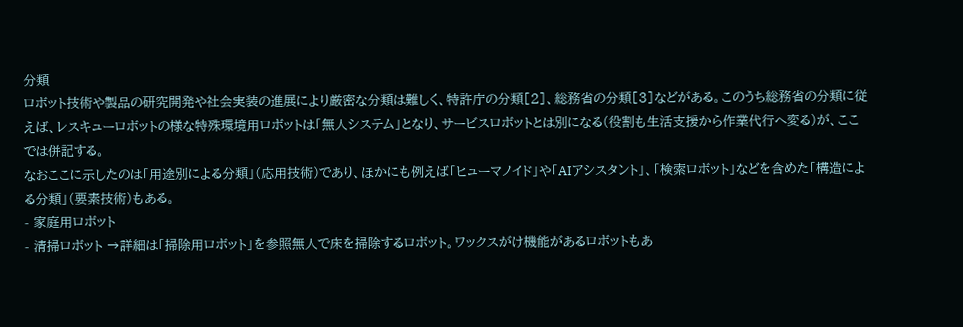分類
ロボット技術や製品の研究開発や社会実装の進展により厳密な分類は難しく、特許庁の分類[2]、総務省の分類[3]などがある。このうち総務省の分類に従えば、レスキューロボットの様な特殊環境用ロボットは「無人システム」となり、サービスロボットとは別になる(役割も生活支援から作業代行へ変る)が、ここでは併記する。
なおここに示したのは「用途別による分類」(応用技術)であり、ほかにも例えば「ヒューマノイド」や「AIアシスタント」、「検索ロボット」などを含めた「構造による分類」(要素技術)もある。
- 家庭用ロボット
- 清掃ロボット →詳細は「掃除用ロボット」を参照無人で床を掃除するロボット。ワックスがけ機能があるロボットもあ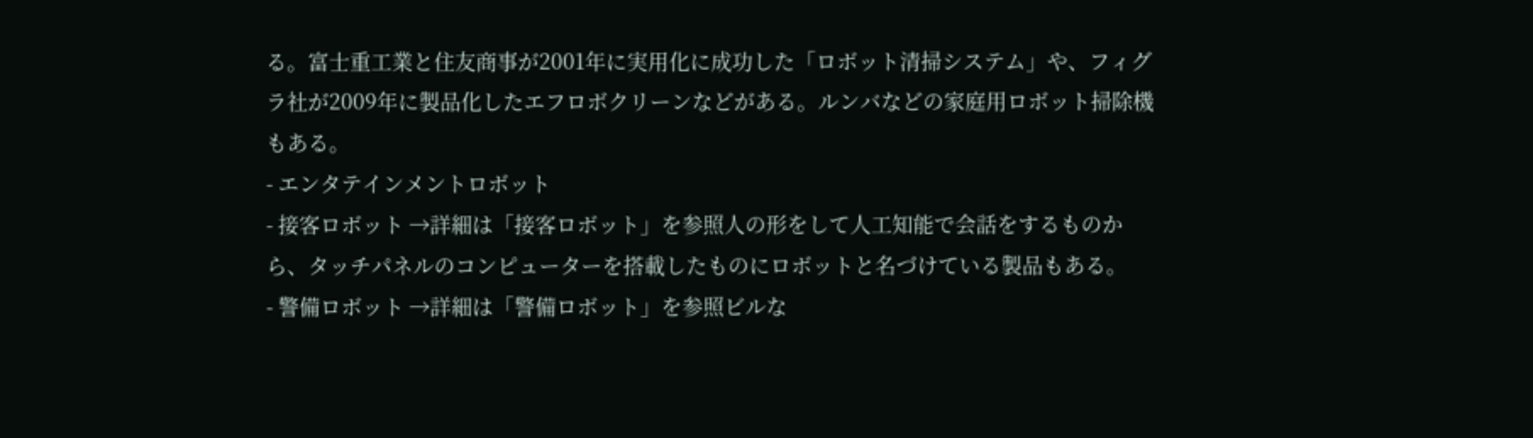る。富士重工業と住友商事が2001年に実用化に成功した「ロボット清掃システム」や、フィグラ社が2009年に製品化したエフロボクリーンなどがある。ルンバなどの家庭用ロボット掃除機もある。
- エンタテインメントロボット
- 接客ロボット →詳細は「接客ロボット」を参照人の形をして人工知能で会話をするものから、タッチパネルのコンピューターを搭載したものにロボットと名づけている製品もある。
- 警備ロボット →詳細は「警備ロボット」を参照ビルな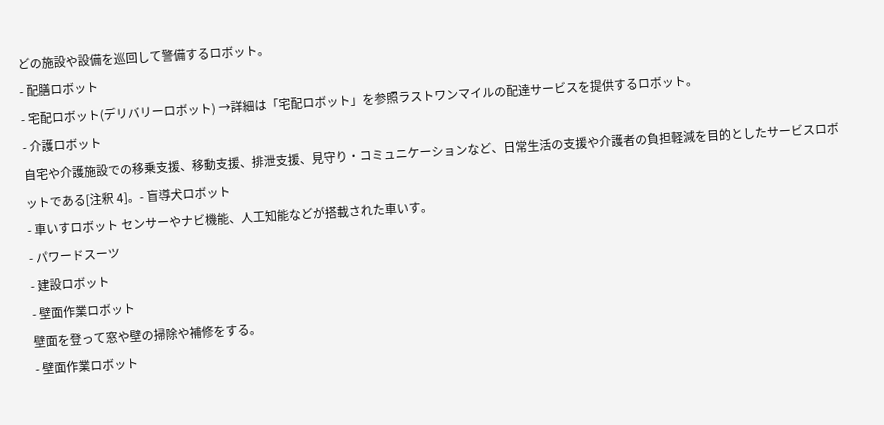どの施設や設備を巡回して警備するロボット。
- 配膳ロボット
- 宅配ロボット(デリバリーロボット) →詳細は「宅配ロボット」を参照ラストワンマイルの配達サービスを提供するロボット。
- 介護ロボット
自宅や介護施設での移乗支援、移動支援、排泄支援、見守り・コミュニケーションなど、日常生活の支援や介護者の負担軽減を目的としたサービスロボットである[注釈 4]。- 盲導犬ロボット
- 車いすロボット センサーやナビ機能、人工知能などが搭載された車いす。
- パワードスーツ
- 建設ロボット
- 壁面作業ロボット
壁面を登って窓や壁の掃除や補修をする。
- 壁面作業ロボット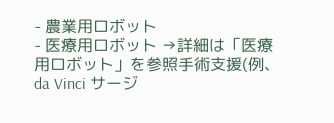- 農業用ロボット
- 医療用ロボット →詳細は「医療用ロボット」を参照手術支援(例、da Vinci サージ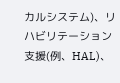カルシステム)、リハビリテーション支援(例、HAL)、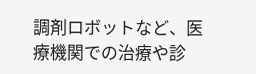調剤ロボットなど、医療機関での治療や診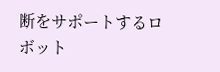断をサポートするロボット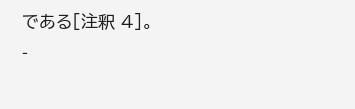である[注釈 4]。
-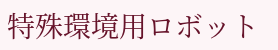特殊環境用ロボット